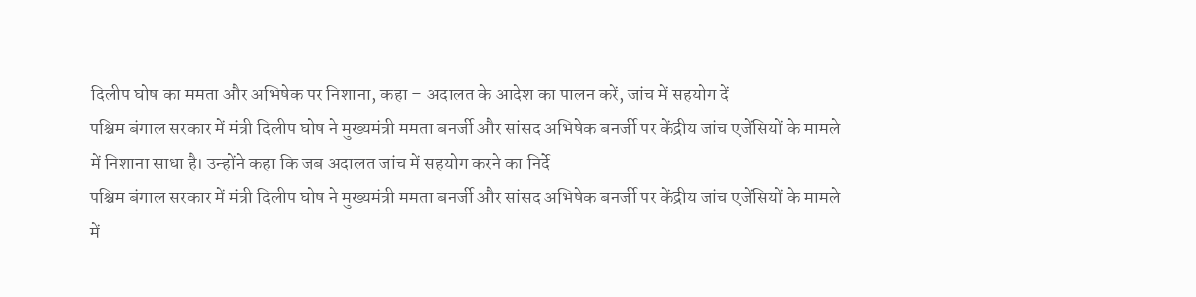दिलीप घोष का ममता और अभिषेक पर निशाना, कहा – अदालत के आदेश का पालन करें, जांच में सहयोग दें
पश्चिम बंगाल सरकार में मंत्री दिलीप घोष ने मुख्यमंत्री ममता बनर्जी और सांसद अभिषेक बनर्जी पर केंद्रीय जांच एजेंसियों के मामले में निशाना साधा है। उन्होंने कहा कि जब अदालत जांच में सहयोग करने का निर्दे
पश्चिम बंगाल सरकार में मंत्री दिलीप घोष ने मुख्यमंत्री ममता बनर्जी और सांसद अभिषेक बनर्जी पर केंद्रीय जांच एजेंसियों के मामले में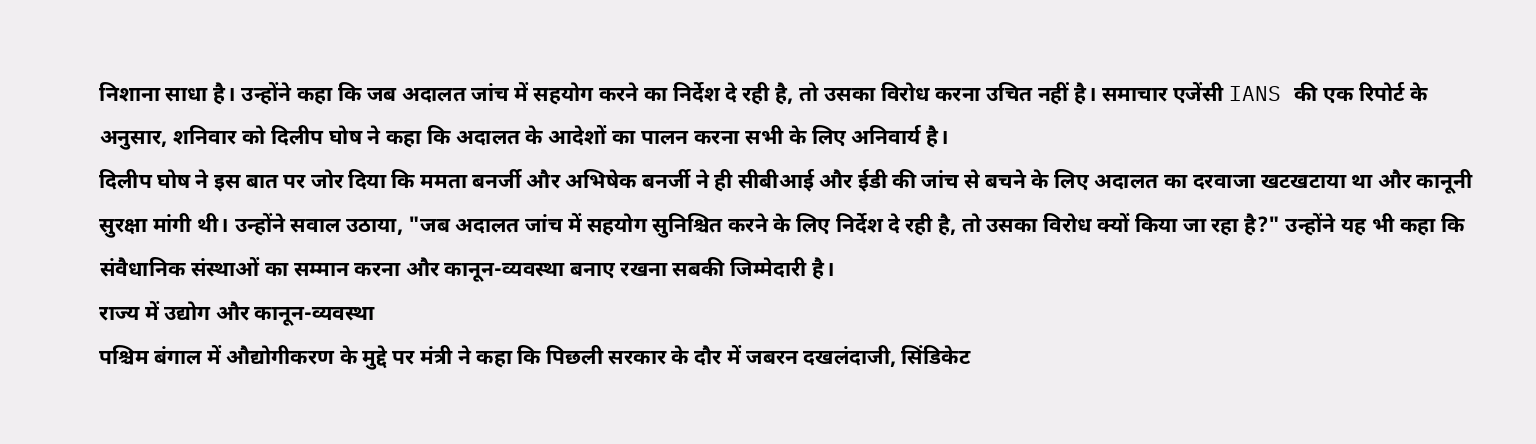निशाना साधा है। उन्होंने कहा कि जब अदालत जांच में सहयोग करने का निर्देश दे रही है, तो उसका विरोध करना उचित नहीं है। समाचार एजेंसी IANS की एक रिपोर्ट के अनुसार, शनिवार को दिलीप घोष ने कहा कि अदालत के आदेशों का पालन करना सभी के लिए अनिवार्य है।
दिलीप घोष ने इस बात पर जोर दिया कि ममता बनर्जी और अभिषेक बनर्जी ने ही सीबीआई और ईडी की जांच से बचने के लिए अदालत का दरवाजा खटखटाया था और कानूनी सुरक्षा मांगी थी। उन्होंने सवाल उठाया, "जब अदालत जांच में सहयोग सुनिश्चित करने के लिए निर्देश दे रही है, तो उसका विरोध क्यों किया जा रहा है?" उन्होंने यह भी कहा कि संवैधानिक संस्थाओं का सम्मान करना और कानून-व्यवस्था बनाए रखना सबकी जिम्मेदारी है।
राज्य में उद्योग और कानून-व्यवस्था
पश्चिम बंगाल में औद्योगीकरण के मुद्दे पर मंत्री ने कहा कि पिछली सरकार के दौर में जबरन दखलंदाजी, सिंडिकेट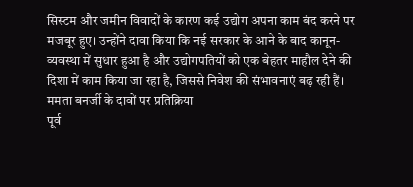सिस्टम और जमीन विवादों के कारण कई उद्योग अपना काम बंद करने पर मजबूर हुए। उन्होंने दावा किया कि नई सरकार के आने के बाद कानून-व्यवस्था में सुधार हुआ है और उद्योगपतियों को एक बेहतर माहौल देने की दिशा में काम किया जा रहा है, जिससे निवेश की संभावनाएं बढ़ रही हैं।
ममता बनर्जी के दावों पर प्रतिक्रिया
पूर्व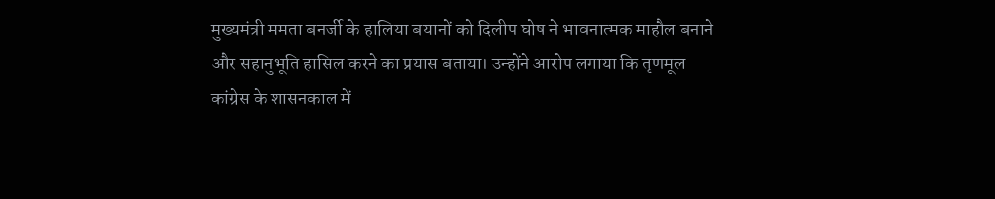मुख्यमंत्री ममता बनर्जी के हालिया बयानों को दिलीप घोष ने भावनात्मक माहौल बनाने और सहानुभूति हासिल करने का प्रयास बताया। उन्होंने आरोप लगाया कि तृणमूल कांग्रेस के शासनकाल में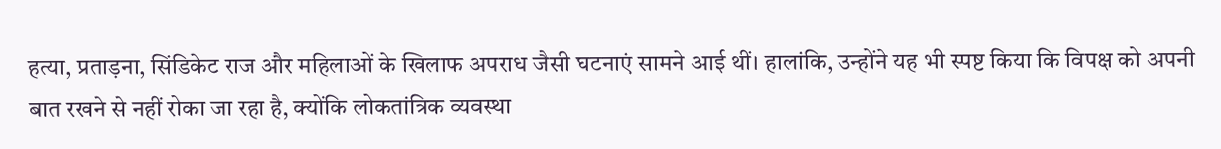हत्या, प्रताड़ना, सिंडिकेट राज और महिलाओं के खिलाफ अपराध जैसी घटनाएं सामने आई थीं। हालांकि, उन्होंने यह भी स्पष्ट किया कि विपक्ष को अपनी बात रखने से नहीं रोका जा रहा है, क्योंकि लोकतांत्रिक व्यवस्था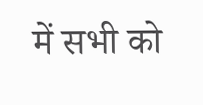में सभी को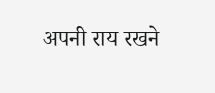अपनी राय रखने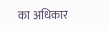का अधिकार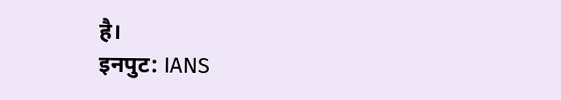है।
इनपुट: IANS